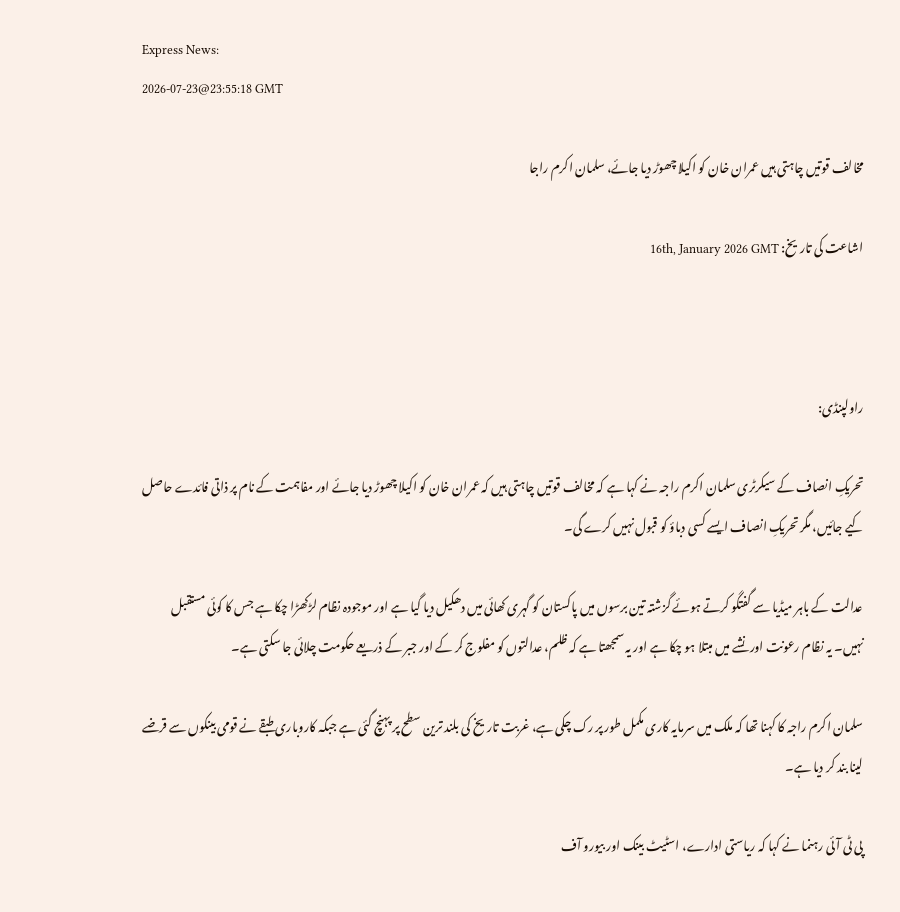Express News:
2026-07-23@23:55:18 GMT

مخالف قوتیں چاہتی ہیں عمران خان کو اکیلا چھوڑ دیا جائے، سلمان اکرم راجا

اشاعت کی تاریخ: 16th, January 2026 GMT



راولپنڈی:

تحریکِ انصاف کے سیکرٹری سلمان اکرم راجہ نے کہا ہے کہ مخالف قوتیں چاہتی ہیں کہ عمران خان کو اکیلا چھوڑ دیا جائے اور مفاہمت کے نام پر ذاتی فائدے حاصل کیے جائیں، مگر تحریکِ انصاف ایسے کسی دباؤ کو قبول نہیں کرے گی۔

عدالت کے باہر میڈیا سے گفتگو کرتے ہوئے گزشتہ تین برسوں میں پاکستان کو گہری کھائی میں دھکیل دیا گیا ہے اور موجودہ نظام لڑکھڑا چکا ہے جس کا کوئی مستقبل نہیں۔ یہ نظام رعونت اور نشے میں مبتلا ہو چکا ہے اور یہ سمجھتا ہے کہ ظلم، عدالتوں کو مفلوج کر کے اور جبر کے ذریعے حکومت چلائی جا سکتی ہے۔

سلمان اکرم راجہ کا کہنا تھا کہ ملک میں سرمایہ کاری مکمل طور پر رک چکی ہے، غربت تاریخ کی بلند ترین سطح پر پہنچ گئی ہے جبکہ کاروباری طبقے نے قومی بینکوں سے قرضے لینا بند کر دیا ہے۔

پی ٹی آئی رہنما نے کہا کہ ریاستی ادارے، اسٹیٹ بینک اور بیورو آف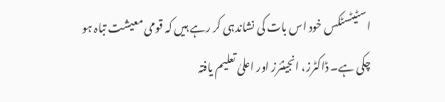اسٹیٹسٹکس خود اس بات کی نشاندہی کر رہے ہیں کہ قومی معیشت تباہ ہو چکی ہے۔ ڈاکٹرز، انجینئرز اور اعلیٰ تعلیم یافتہ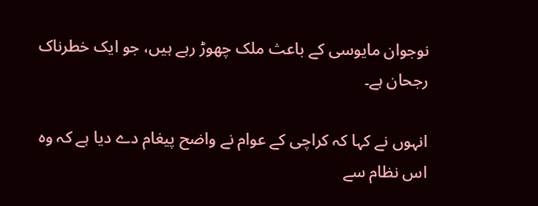نوجوان مایوسی کے باعث ملک چھوڑ رہے ہیں، جو ایک خطرناک رجحان ہے۔

انہوں نے کہا کہ کراچی کے عوام نے واضح پیغام دے دیا ہے کہ وہ اس نظام سے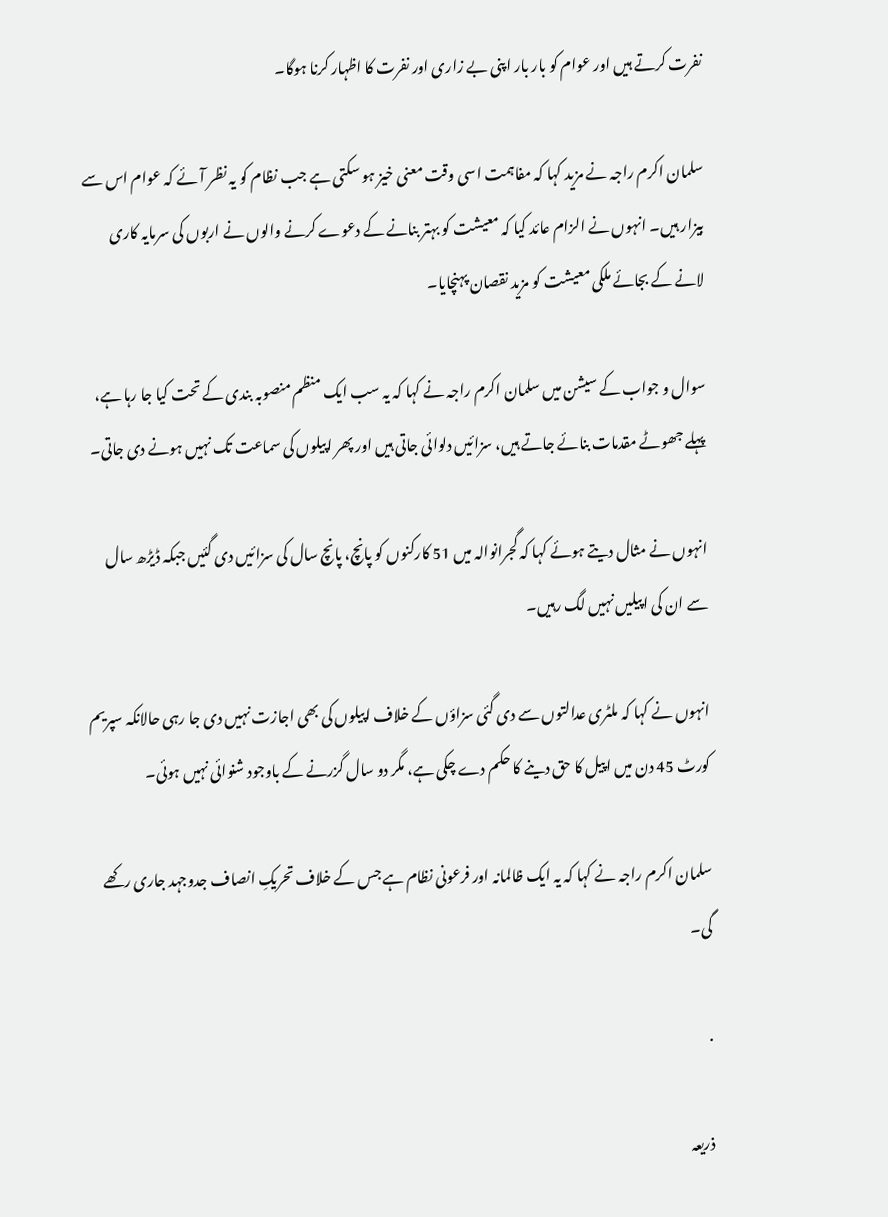نفرت کرتے ہیں اور عوام کو بار بار اپنی بے زاری اور نفرت کا اظہار کرنا ہوگا۔

سلمان اکرم راجہ نے مزید کہا کہ مفاہمت اسی وقت معنی خیز ہو سکتی ہے جب نظام کو یہ نظر آئے کہ عوام اس سے بیزار ہیں۔ انہوں نے الزام عائد کیا کہ معیشت کو بہتر بنانے کے دعوے کرنے والوں نے اربوں کی سرمایہ کاری لانے کے بجائے ملکی معیشت کو مزید نقصان پہنچایا۔

سوال و جواب کے سیشن میں سلمان اکرم راجہ نے کہا کہ یہ سب ایک منظم منصوبہ بندی کے تحت کیا جا رہا ہے، پہلے جھوٹے مقدمات بنائے جاتے ہیں، سزائیں دلوائی جاتی ہیں اور پھر اپیلوں کی سماعت تک نہیں ہونے دی جاتی۔

انہوں نے مثال دیتے ہوئے کہا کہ گجرانوالہ میں 51 کارکنوں کو پانچ، پانچ سال کی سزائیں دی گئیں جبکہ ڈیڑھ سال سے ان کی اپیلیں نہیں لگ رہیں۔

انہوں نے کہا کہ ملٹری عدالتوں سے دی گئی سزاؤں کے خلاف اپیلوں کی بھی اجازت نہیں دی جا رہی حالانکہ سپریم کورٹ 45 دن میں اپیل کا حق دینے کا حکم دے چکی ہے، مگر دو سال گزرنے کے باوجود شنوائی نہیں ہوئی۔

سلمان اکرم راجہ نے کہا کہ یہ ایک ظالمانہ اور فرعونی نظام ہے جس کے خلاف تحریکِ انصاف جدوجہد جاری رکھے گی۔

.

ذریعہ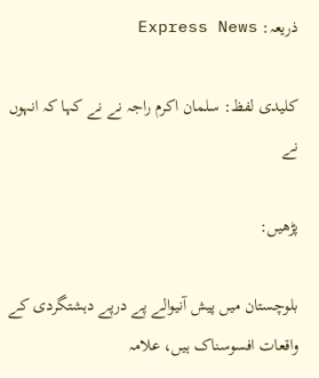ذریعہ: Express News

کلیدی لفظ: سلمان اکرم راجہ نے نے کہا کہ انہوں نے

پڑھیں:

بلوچستان میں پیش آنیوالے پے درپے دہشتگردی کے واقعات افسوسناک ہیں، علامہ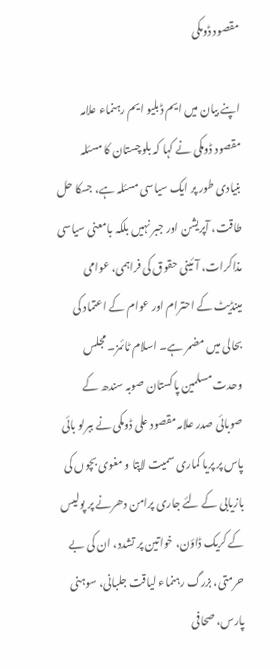مقصود ڈومکی

اپنے بیان میں ایم ڈبلیو ایم رہنماء علامہ مقصود ڈومکی نے کہا کہ بلوچستان کا مسئلہ بنیادی طور پر ایک سیاسی مسئلہ ہے، جسکا حل طاقت، آپریشن اور جبر نہیں بلکہ بامعنی سیاسی مذاکرات، آئینی حقوق کی فراہمی، عوامی مینڈیٹ کے احترام اور عوام کے اعتماد کی بحالی میں مضمر ہے۔ اسلام ٹائمز۔ مجلس وحدت مسلمین پاکستان صوبہ سندھ کے صوبائی صدر علامہ مقصود علی ڈومکی نے ببرلو بائی پاس پر پریا کماری سمیت لاپتا و مغوی بچوں کی بازیابی کے لئے جاری پرامن دھرنے پر پولیس کے کریک ڈاؤن، خواتین پر تشدد، ان کی بے حرمتی، بزرگ رہنماء لیاقت جلبانی، سوہنی پارس، صحافی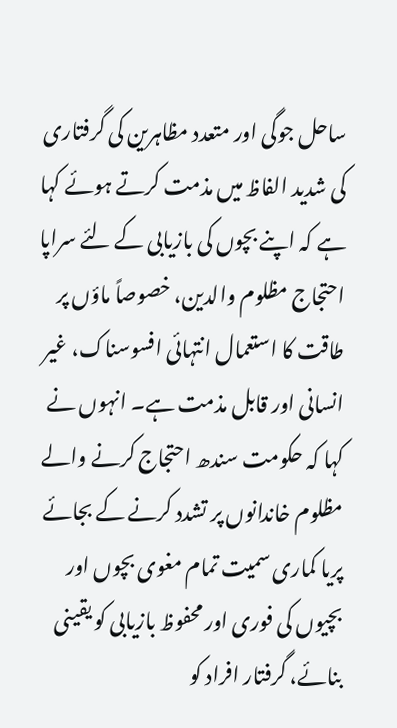ساحل جوگی اور متعدد مظاہرین کی گرفتاری کی شدید الفاظ میں مذمت کرتے ہوئے کہا ہے کہ اپنے بچوں کی بازیابی کے لئے سراپا احتجاج مظلوم والدین، خصوصاً ماؤں پر طاقت کا استعمال انتہائی افسوسناک، غیر انسانی اور قابل مذمت ہے۔ انہوں نے کہا کہ حکومت سندھ احتجاج کرنے والے مظلوم خاندانوں پر تشدد کرنے کے بجائے پریا کماری سمیت تمام مغوی بچوں اور بچیوں کی فوری اور محفوظ بازیابی کو یقینی بنائے، گرفتار افراد کو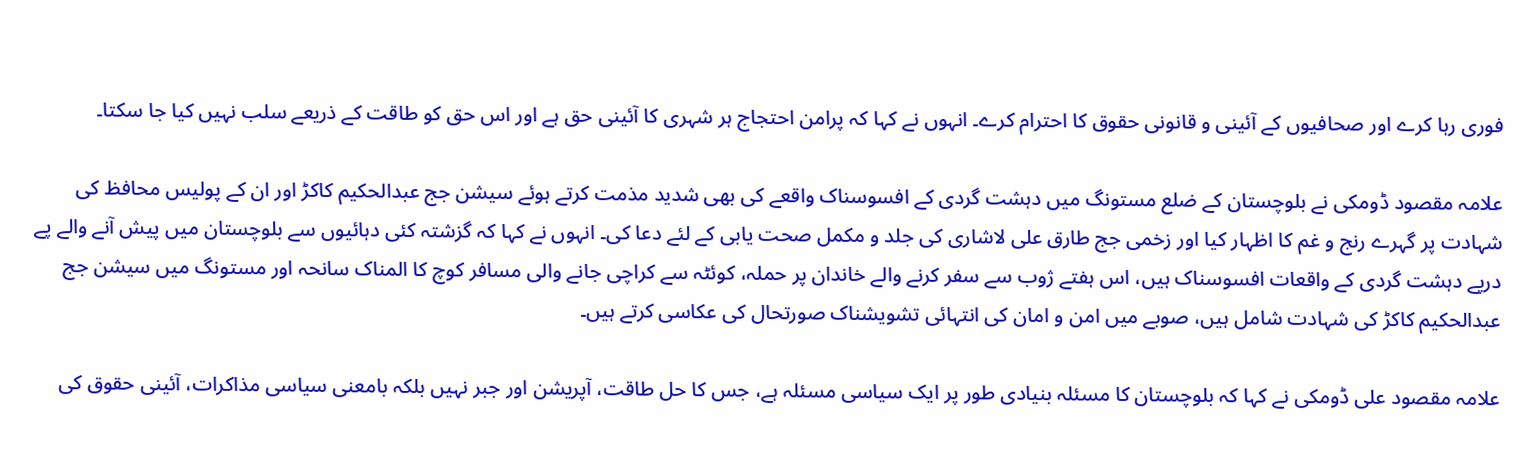فوری رہا کرے اور صحافیوں کے آئینی و قانونی حقوق کا احترام کرے۔ انہوں نے کہا کہ پرامن احتجاج ہر شہری کا آئینی حق ہے اور اس حق کو طاقت کے ذریعے سلب نہیں کیا جا سکتا۔

علامہ مقصود ڈومکی نے بلوچستان کے ضلع مستونگ میں دہشت گردی کے افسوسناک واقعے کی بھی شدید مذمت کرتے ہوئے سیشن جج عبدالحکیم کاکڑ اور ان کے پولیس محافظ کی شہادت پر گہرے رنج و غم کا اظہار کیا اور زخمی جج طارق علی لاشاری کی جلد و مکمل صحت یابی کے لئے دعا کی۔ انہوں نے کہا کہ گزشتہ کئی دہائیوں سے بلوچستان میں پیش آنے والے پے درپے دہشت گردی کے واقعات افسوسناک ہیں، اس ہفتے ژوب سے سفر کرنے والے خاندان پر حملہ، کوئٹہ سے کراچی جانے والی مسافر کوچ کا المناک سانحہ اور مستونگ میں سیشن جج عبدالحکیم کاکڑ کی شہادت شامل ہیں، صوبے میں امن و امان کی انتہائی تشویشناک صورتحال کی عکاسی کرتے ہیں۔

علامہ مقصود علی ڈومکی نے کہا کہ بلوچستان کا مسئلہ بنیادی طور پر ایک سیاسی مسئلہ ہے، جس کا حل طاقت، آپریشن اور جبر نہیں بلکہ بامعنی سیاسی مذاکرات، آئینی حقوق کی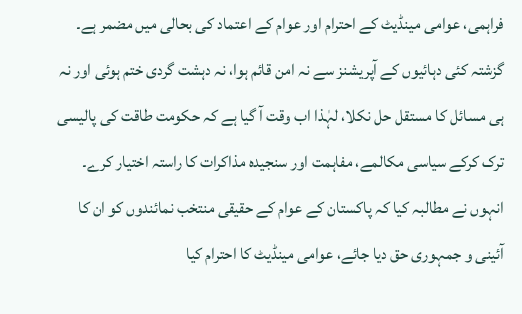فراہمی، عوامی مینڈیٹ کے احترام اور عوام کے اعتماد کی بحالی میں مضمر ہے۔ گزشتہ کئی دہائیوں کے آپریشنز سے نہ امن قائم ہوا، نہ دہشت گردی ختم ہوئی اور نہ ہی مسائل کا مستقل حل نکلا، لہٰذا اب وقت آ گیا ہے کہ حکومت طاقت کی پالیسی ترک کرکے سیاسی مکالمے، مفاہمت اور سنجیدہ مذاکرات کا راستہ اختیار کرے۔ انہوں نے مطالبہ کیا کہ پاکستان کے عوام کے حقیقی منتخب نمائندوں کو ان کا آئینی و جمہوری حق دیا جائے، عوامی مینڈیٹ کا احترام کیا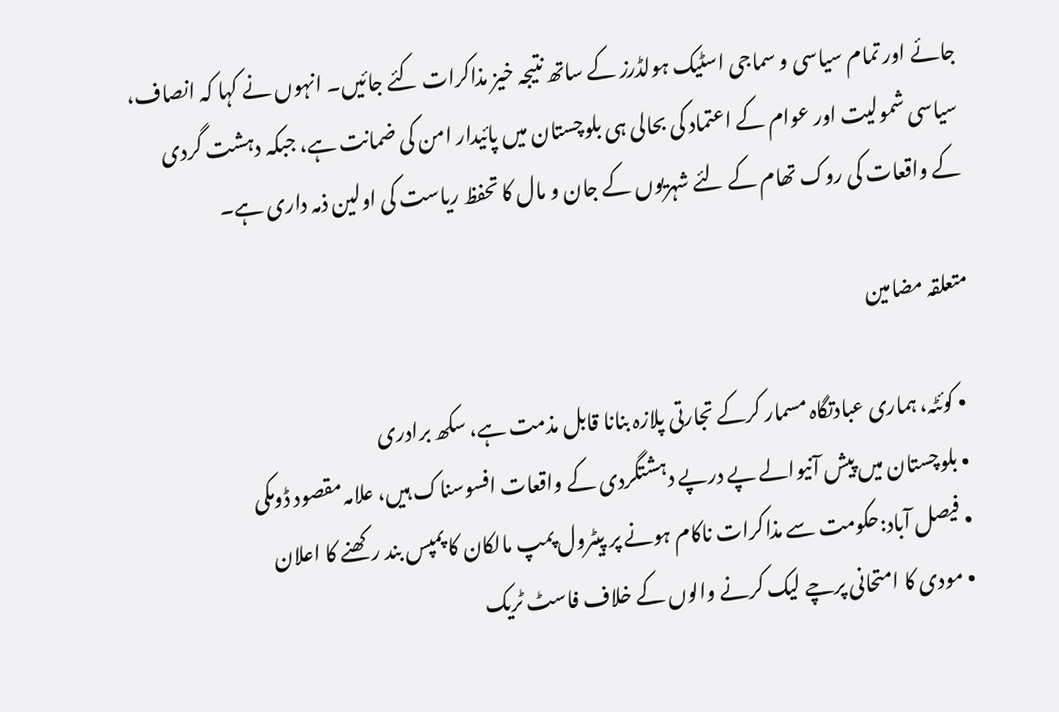جائے اور تمام سیاسی و سماجی اسٹیک ہولڈرز کے ساتھ نتیجہ خیز مذاکرات کئے جائیں۔ انہوں نے کہا کہ انصاف، سیاسی شمولیت اور عوام کے اعتماد کی بحالی ہی بلوچستان میں پائیدار امن کی ضمانت ہے، جبکہ دہشت گردی کے واقعات کی روک تھام کے لئے شہریوں کے جان و مال کا تحفظ ریاست کی اولین ذمہ داری ہے۔

متعلقہ مضامین

  • کوئٹہ، ہماری عبادتگاہ مسمار کرکے تجارتی پلازہ بنانا قابل مذمت ہے، سکھ برادری
  • بلوچستان میں پیش آنیوالے پے درپے دہشتگردی کے واقعات افسوسناک ہیں، علامہ مقصود ڈومکی
  • فیصل آباد:حکومت سے مذاکرات ناکام ہونے پر پیٹرول پمپ مالکان کا پمپس بند رکھنے کا اعلان
  • مودی کا امتحانی پرچے لیک کرنے والوں کے خلاف فاسٹ ٹریک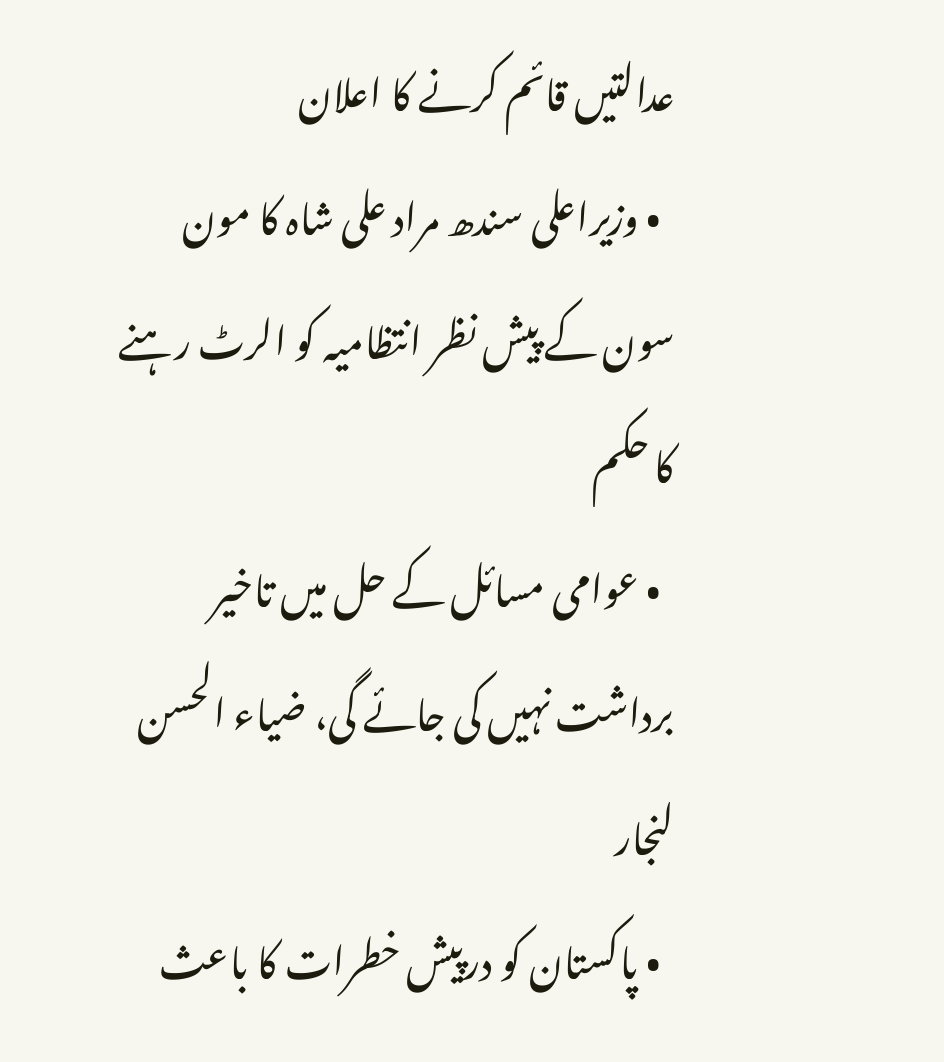عدالتیں قائم کرنے کا اعلان
  • وزیراعلی سندھ مراد علی شاہ کا مون سون کے پیش نظر انتظامیہ کو الرٹ رہنے کا حکم
  • عوامی مسائل کے حل میں تاخیر برداشت نہیں کی جائے گی، ضیاء الحسن لنجار
  • پاکستان کو درپیش خطرات کا باعث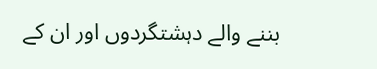بننے والے دہشتگردوں اور ان کے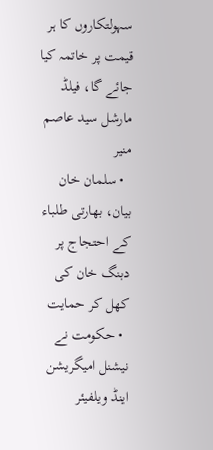سہولتکاروں کا ہر قیمت پر خاتمہ کیا جائے گا، فیلڈ مارشل سید عاصم منیر
  • سلمان خان بیان، بھارتی طلباء کے احتجاج پر دبنگ خان کی کھل کر حمایت
  • حکومت نے نیشنل امیگریشن اینڈ ویلفیئر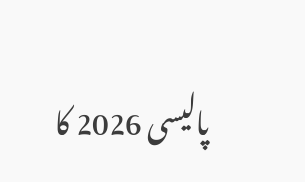پالیسی 2026 کا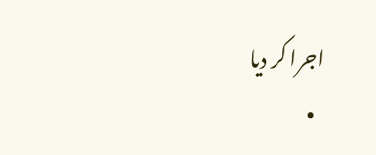اجرا کر دیا
  •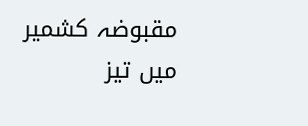مقبوضہ کشمیر میں تیز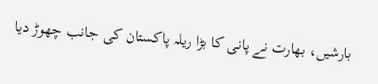بارشیں، بھارت نے پانی کا بڑا ریلہ پاکستان کی جانب چھوڑ دیا